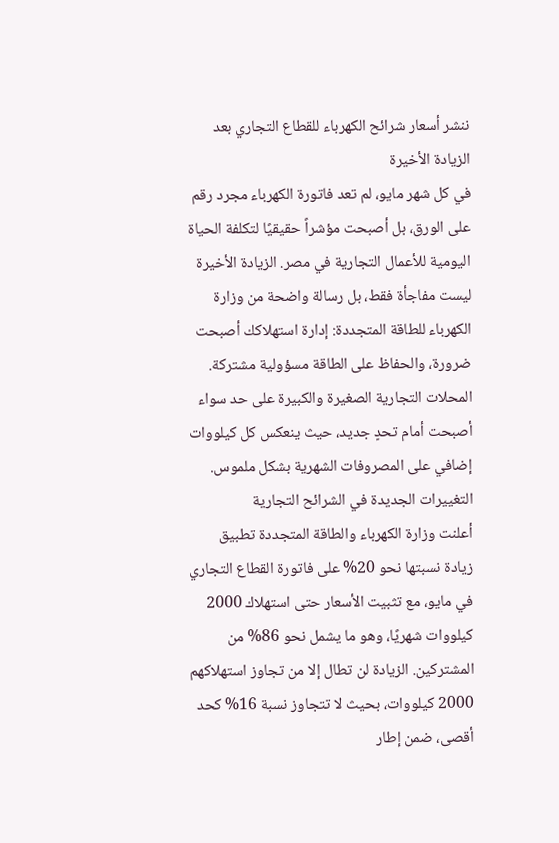ننشر أسعار شرائح الكهرباء للقطاع التجاري بعد الزيادة الأخيرة
في كل شهر مايو، لم تعد فاتورة الكهرباء مجرد رقم على الورق، بل أصبحت مؤشراً حقيقيًا لتكلفة الحياة اليومية للأعمال التجارية في مصر. الزيادة الأخيرة ليست مفاجأة فقط، بل رسالة واضحة من وزارة الكهرباء للطاقة المتجددة: إدارة استهلاكك أصبحت ضرورة، والحفاظ على الطاقة مسؤولية مشتركة. المحلات التجارية الصغيرة والكبيرة على حد سواء أصبحت أمام تحدٍ جديد، حيث ينعكس كل كيلووات إضافي على المصروفات الشهرية بشكل ملموس.
التغييرات الجديدة في الشرائح التجارية
أعلنت وزارة الكهرباء والطاقة المتجددة تطبيق زيادة نسبتها نحو 20% على فاتورة القطاع التجاري في مايو، مع تثبيت الأسعار حتى استهلاك 2000 كيلووات شهريًا، وهو ما يشمل نحو 86% من المشتركين. الزيادة لن تطال إلا من تجاوز استهلاكهم 2000 كيلووات، بحيث لا تتجاوز نسبة 16% كحد أقصى، ضمن إطار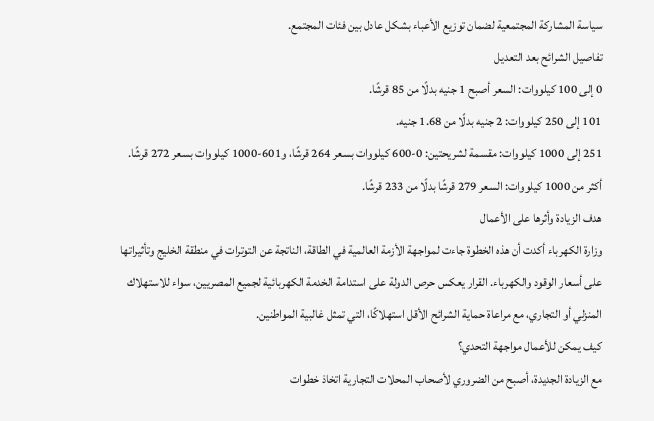سياسة المشاركة المجتمعية لضمان توزيع الأعباء بشكل عادل بين فئات المجتمع.
تفاصيل الشرائح بعد التعديل
0 إلى 100 كيلووات: السعر أصبح 1 جنيه بدلًا من 85 قرشًا.
101 إلى 250 كيلووات: 2 جنيه بدلًا من 1.68 جنيه.
251 إلى 1000 كيلووات: مقسمة لشريحتين: 0-600 كيلووات بسعر 264 قرشًا، و601-1000 كيلووات بسعر 272 قرشًا.
أكثر من 1000 كيلووات: السعر 279 قرشًا بدلًا من 233 قرشًا.
هدف الزيادة وأثرها على الأعمال
وزارة الكهرباء أكدت أن هذه الخطوة جاءت لمواجهة الأزمة العالمية في الطاقة، الناتجة عن التوترات في منطقة الخليج وتأثيراتها على أسعار الوقود والكهرباء. القرار يعكس حرص الدولة على استدامة الخدمة الكهربائية لجميع المصريين، سواء للاستهلاك المنزلي أو التجاري، مع مراعاة حماية الشرائح الأقل استهلاكًا، التي تمثل غالبية المواطنين.
كيف يمكن للأعمال مواجهة التحدي؟
مع الزيادة الجديدة، أصبح من الضروري لأصحاب المحلات التجارية اتخاذ خطوات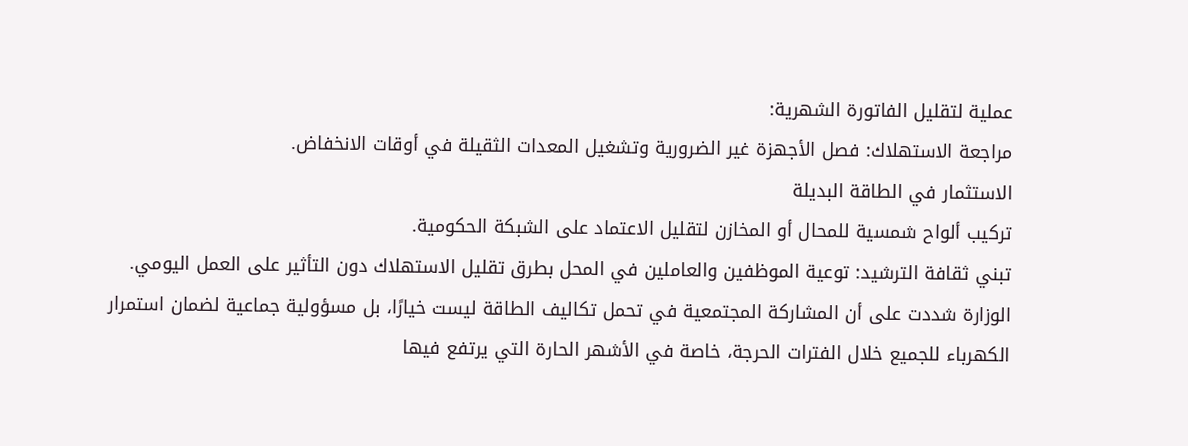عملية لتقليل الفاتورة الشهرية:
مراجعة الاستهلاك: فصل الأجهزة غير الضرورية وتشغيل المعدات الثقيلة في أوقات الانخفاض.
الاستثمار في الطاقة البديلة
تركيب ألواح شمسية للمحال أو المخازن لتقليل الاعتماد على الشبكة الحكومية.
تبني ثقافة الترشيد: توعية الموظفين والعاملين في المحل بطرق تقليل الاستهلاك دون التأثير على العمل اليومي.
الوزارة شددت على أن المشاركة المجتمعية في تحمل تكاليف الطاقة ليست خيارًا، بل مسؤولية جماعية لضمان استمرار الكهرباء للجميع خلال الفترات الحرجة، خاصة في الأشهر الحارة التي يرتفع فيها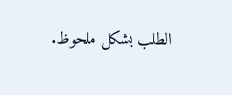الطلب بشكل ملحوظ.